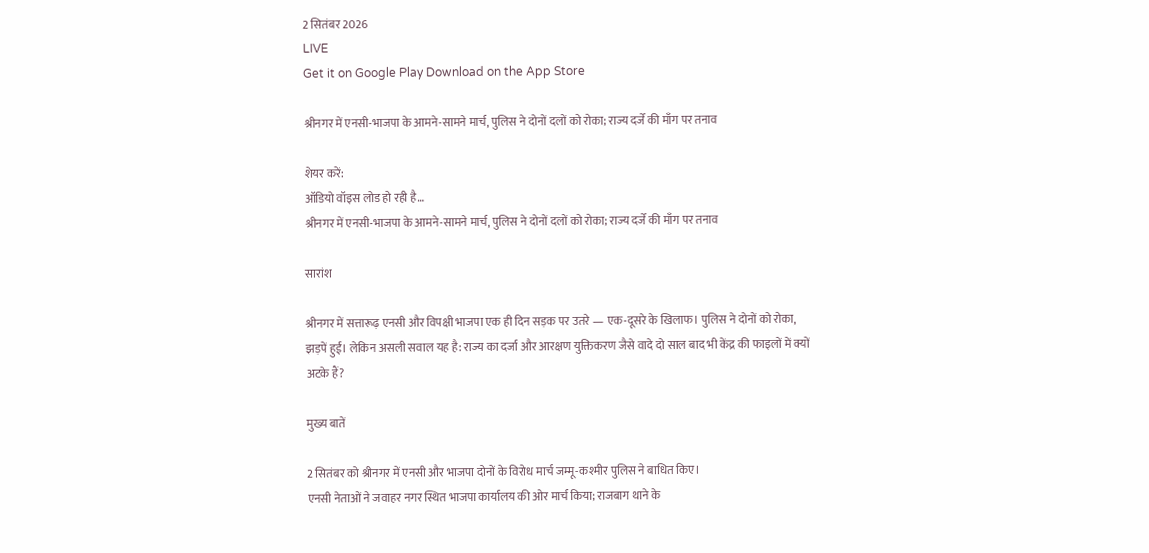2 सितंबर 2026
LIVE
Get it on Google Play Download on the App Store

श्रीनगर में एनसी-भाजपा के आमने-सामने मार्च, पुलिस ने दोनों दलों को रोका; राज्य दर्जे की माँग पर तनाव

शेयर करें:
ऑडियो वॉइस लोड हो रही है…
श्रीनगर में एनसी-भाजपा के आमने-सामने मार्च, पुलिस ने दोनों दलों को रोका; राज्य दर्जे की माँग पर तनाव

सारांश

श्रीनगर में सत्तारूढ़ एनसी और विपक्षी भाजपा एक ही दिन सड़क पर उतरे — एक-दूसरे के खिलाफ। पुलिस ने दोनों को रोका, झड़पें हुईं। लेकिन असली सवाल यह है: राज्य का दर्जा और आरक्षण युक्तिकरण जैसे वादे दो साल बाद भी केंद्र की फाइलों में क्यों अटके हैं?

मुख्य बातें

2 सितंबर को श्रीनगर में एनसी और भाजपा दोनों के विरोध मार्च जम्मू-कश्मीर पुलिस ने बाधित किए।
एनसी नेताओं ने जवाहर नगर स्थित भाजपा कार्यालय की ओर मार्च किया; राजबाग थाने के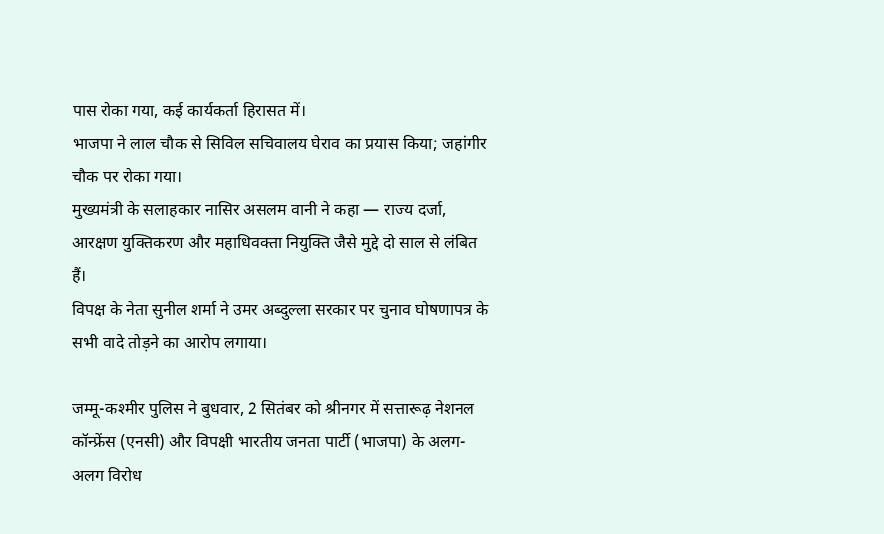पास रोका गया, कई कार्यकर्ता हिरासत में।
भाजपा ने लाल चौक से सिविल सचिवालय घेराव का प्रयास किया; जहांगीर चौक पर रोका गया।
मुख्यमंत्री के सलाहकार नासिर असलम वानी ने कहा — राज्य दर्जा, आरक्षण युक्तिकरण और महाधिवक्ता नियुक्ति जैसे मुद्दे दो साल से लंबित हैं।
विपक्ष के नेता सुनील शर्मा ने उमर अब्दुल्ला सरकार पर चुनाव घोषणापत्र के सभी वादे तोड़ने का आरोप लगाया।

जम्मू-कश्मीर पुलिस ने बुधवार, 2 सितंबर को श्रीनगर में सत्तारूढ़ नेशनल कॉन्फ्रेंस (एनसी) और विपक्षी भारतीय जनता पार्टी (भाजपा) के अलग-अलग विरोध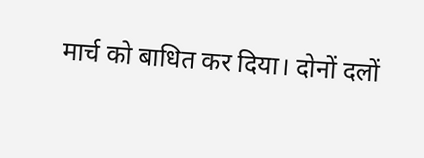मार्च को बाधित कर दिया। दोनों दलों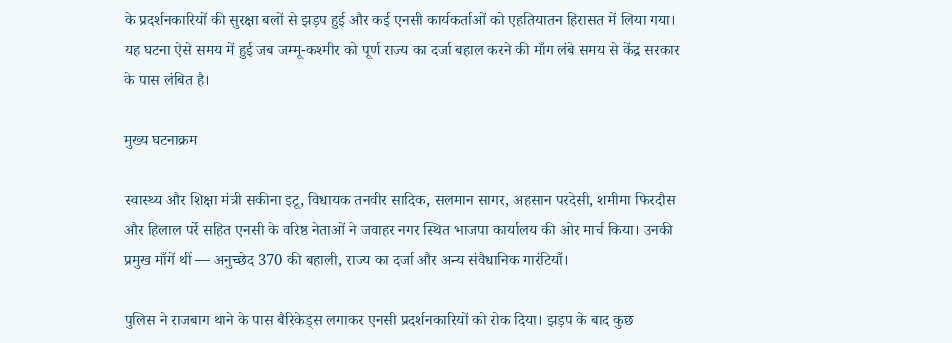के प्रदर्शनकारियों की सुरक्षा बलों से झड़प हुई और कई एनसी कार्यकर्ताओं को एहतियातन हिरासत में लिया गया। यह घटना ऐसे समय में हुई जब जम्मू-कश्मीर को पूर्ण राज्य का दर्जा बहाल करने की माँग लंबे समय से केंद्र सरकार के पास लंबित है।

मुख्य घटनाक्रम

स्वास्थ्य और शिक्षा मंत्री सकीना इटू, विधायक तनवीर सादिक, सलमान सागर, अहसान परदेसी, शमीमा फिरदौस और हिलाल पर्रे सहित एनसी के वरिष्ठ नेताओं ने जवाहर नगर स्थित भाजपा कार्यालय की ओर मार्च किया। उनकी प्रमुख माँगें थीं — अनुच्छेद 370 की बहाली, राज्य का दर्जा और अन्य संवैधानिक गारंटियाँ।

पुलिस ने राजबाग थाने के पास बैरिकेड्स लगाकर एनसी प्रदर्शनकारियों को रोक दिया। झड़प के बाद कुछ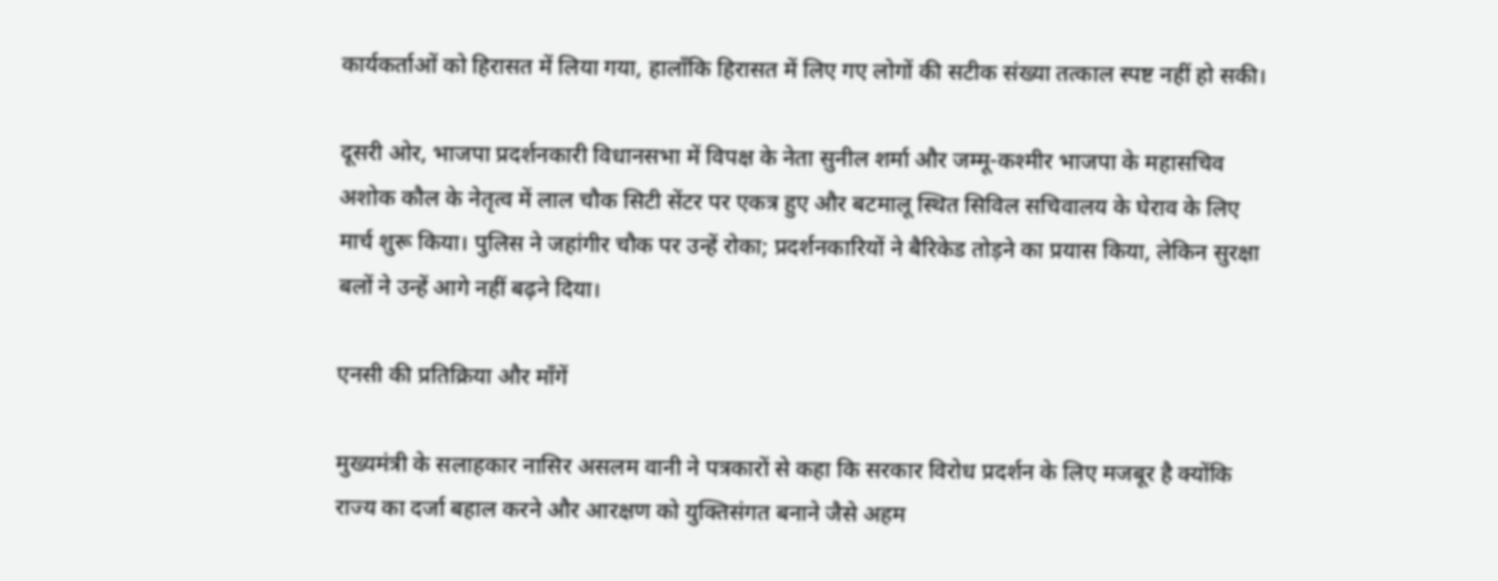कार्यकर्ताओं को हिरासत में लिया गया, हालाँकि हिरासत में लिए गए लोगों की सटीक संख्या तत्काल स्पष्ट नहीं हो सकी।

दूसरी ओर, भाजपा प्रदर्शनकारी विधानसभा में विपक्ष के नेता सुनील शर्मा और जम्मू-कश्मीर भाजपा के महासचिव अशोक कौल के नेतृत्व में लाल चौक सिटी सेंटर पर एकत्र हुए और बटमालू स्थित सिविल सचिवालय के घेराव के लिए मार्च शुरू किया। पुलिस ने जहांगीर चौक पर उन्हें रोका; प्रदर्शनकारियों ने बैरिकेड तोड़ने का प्रयास किया, लेकिन सुरक्षा बलों ने उन्हें आगे नहीं बढ़ने दिया।

एनसी की प्रतिक्रिया और माँगें

मुख्यमंत्री के सलाहकार नासिर असलम वानी ने पत्रकारों से कहा कि सरकार विरोध प्रदर्शन के लिए मजबूर है क्योंकि राज्य का दर्जा बहाल करने और आरक्षण को युक्तिसंगत बनाने जैसे अहम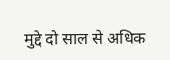मुद्दे दो साल से अधिक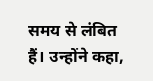समय से लंबित हैं। उन्होंने कहा,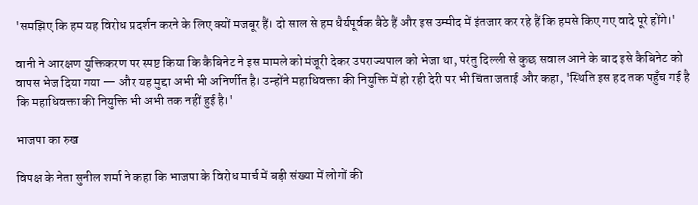'समझिए कि हम यह विरोध प्रदर्शन करने के लिए क्यों मजबूर हैं। दो साल से हम धैर्यपूर्वक बैठे हैं और इस उम्मीद में इंतजार कर रहे हैं कि हमसे किए गए वादे पूरे होंगे।'

वानी ने आरक्षण युक्तिकरण पर स्पष्ट किया कि कैबिनेट ने इस मामले को मंजूरी देकर उपराज्यपाल को भेजा था, परंतु दिल्ली से कुछ सवाल आने के बाद इसे कैबिनेट को वापस भेज दिया गया — और यह मुद्दा अभी भी अनिर्णीत है। उन्होंने महाधिवक्ता की नियुक्ति में हो रही देरी पर भी चिंता जताई और कहा, 'स्थिति इस हद तक पहुँच गई है कि महाधिवक्ता की नियुक्ति भी अभी तक नहीं हुई है।'

भाजपा का रुख

विपक्ष के नेता सुनील शर्मा ने कहा कि भाजपा के विरोध मार्च में बड़ी संख्या में लोगों की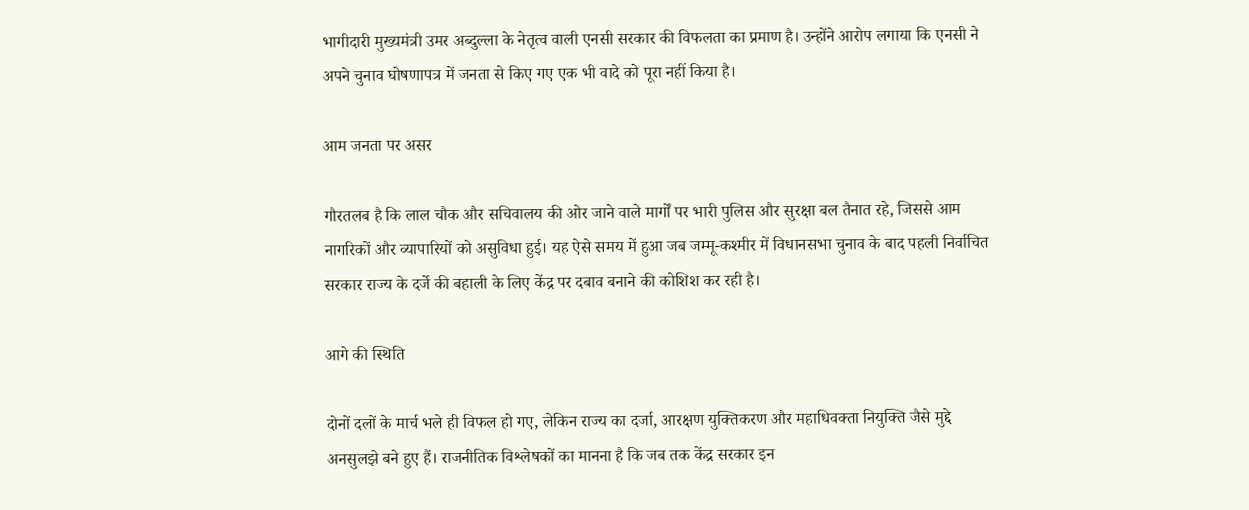भागीदारी मुख्यमंत्री उमर अब्दुल्ला के नेतृत्व वाली एनसी सरकार की विफलता का प्रमाण है। उन्होंने आरोप लगाया कि एनसी ने अपने चुनाव घोषणापत्र में जनता से किए गए एक भी वादे को पूरा नहीं किया है।

आम जनता पर असर

गौरतलब है कि लाल चौक और सचिवालय की ओर जाने वाले मार्गों पर भारी पुलिस और सुरक्षा बल तैनात रहे, जिससे आम नागरिकों और व्यापारियों को असुविधा हुई। यह ऐसे समय में हुआ जब जम्मू-कश्मीर में विधानसभा चुनाव के बाद पहली निर्वाचित सरकार राज्य के दर्जे की बहाली के लिए केंद्र पर दबाव बनाने की कोशिश कर रही है।

आगे की स्थिति

दोनों दलों के मार्च भले ही विफल हो गए, लेकिन राज्य का दर्जा, आरक्षण युक्तिकरण और महाधिवक्ता नियुक्ति जैसे मुद्दे अनसुलझे बने हुए हैं। राजनीतिक विश्लेषकों का मानना है कि जब तक केंद्र सरकार इन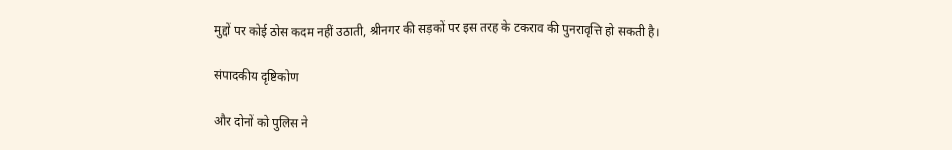मुद्दों पर कोई ठोस कदम नहीं उठाती, श्रीनगर की सड़कों पर इस तरह के टकराव की पुनरावृत्ति हो सकती है।

संपादकीय दृष्टिकोण

और दोनों को पुलिस ने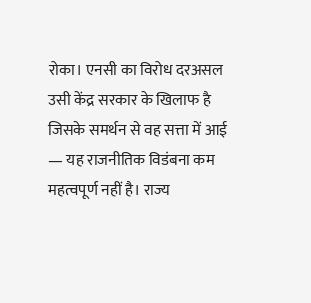रोका। एनसी का विरोध दरअसल उसी केंद्र सरकार के खिलाफ है जिसके समर्थन से वह सत्ता में आई — यह राजनीतिक विडंबना कम महत्वपूर्ण नहीं है। राज्य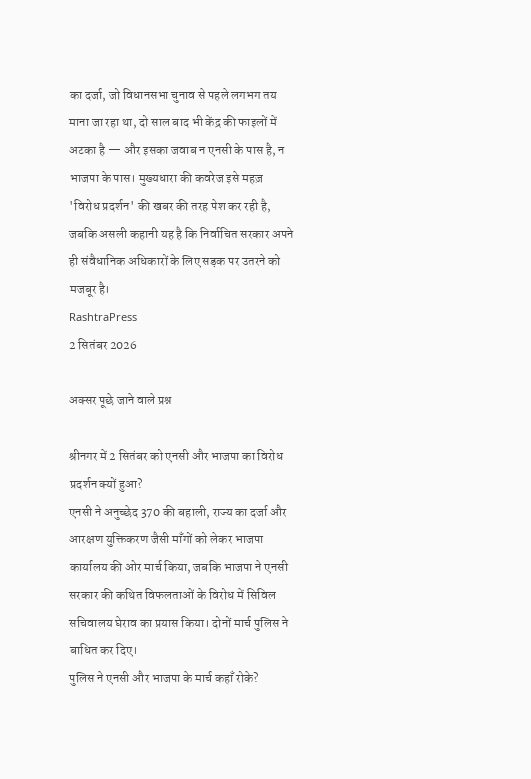का दर्जा, जो विधानसभा चुनाव से पहले लगभग तय माना जा रहा था, दो साल बाद भी केंद्र की फाइलों में अटका है — और इसका जवाब न एनसी के पास है, न भाजपा के पास। मुख्यधारा की कवरेज इसे महज़ 'विरोध प्रदर्शन' की खबर की तरह पेश कर रही है, जबकि असली कहानी यह है कि निर्वाचित सरकार अपने ही संवैधानिक अधिकारों के लिए सड़क पर उतरने को मजबूर है।
RashtraPress
2 सितंबर 2026

अक्सर पूछे जाने वाले प्रश्न

श्रीनगर में 2 सितंबर को एनसी और भाजपा का विरोध प्रदर्शन क्यों हुआ?
एनसी ने अनुच्छेद 370 की बहाली, राज्य का दर्जा और आरक्षण युक्तिकरण जैसी माँगों को लेकर भाजपा कार्यालय की ओर मार्च किया, जबकि भाजपा ने एनसी सरकार की कथित विफलताओं के विरोध में सिविल सचिवालय घेराव का प्रयास किया। दोनों मार्च पुलिस ने बाधित कर दिए।
पुलिस ने एनसी और भाजपा के मार्च कहाँ रोके?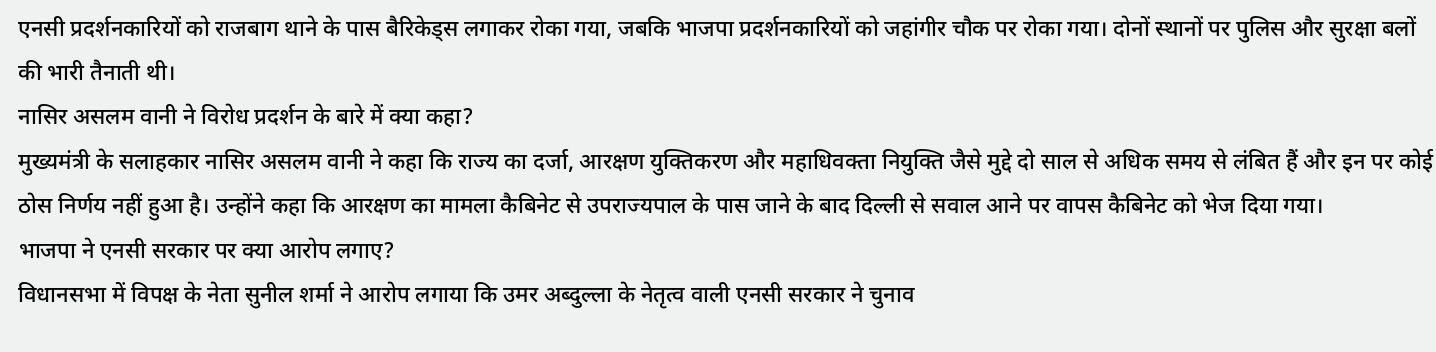एनसी प्रदर्शनकारियों को राजबाग थाने के पास बैरिकेड्स लगाकर रोका गया, जबकि भाजपा प्रदर्शनकारियों को जहांगीर चौक पर रोका गया। दोनों स्थानों पर पुलिस और सुरक्षा बलों की भारी तैनाती थी।
नासिर असलम वानी ने विरोध प्रदर्शन के बारे में क्या कहा?
मुख्यमंत्री के सलाहकार नासिर असलम वानी ने कहा कि राज्य का दर्जा, आरक्षण युक्तिकरण और महाधिवक्ता नियुक्ति जैसे मुद्दे दो साल से अधिक समय से लंबित हैं और इन पर कोई ठोस निर्णय नहीं हुआ है। उन्होंने कहा कि आरक्षण का मामला कैबिनेट से उपराज्यपाल के पास जाने के बाद दिल्ली से सवाल आने पर वापस कैबिनेट को भेज दिया गया।
भाजपा ने एनसी सरकार पर क्या आरोप लगाए?
विधानसभा में विपक्ष के नेता सुनील शर्मा ने आरोप लगाया कि उमर अब्दुल्ला के नेतृत्व वाली एनसी सरकार ने चुनाव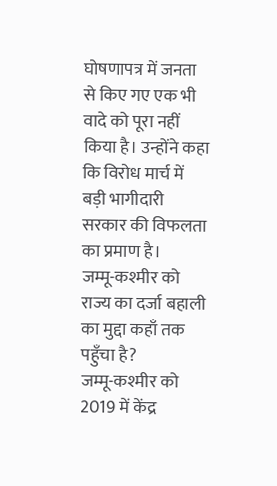घोषणापत्र में जनता से किए गए एक भी वादे को पूरा नहीं किया है। उन्होंने कहा कि विरोध मार्च में बड़ी भागीदारी सरकार की विफलता का प्रमाण है।
जम्मू-कश्मीर को राज्य का दर्जा बहाली का मुद्दा कहाँ तक पहुँचा है?
जम्मू-कश्मीर को 2019 में केंद्र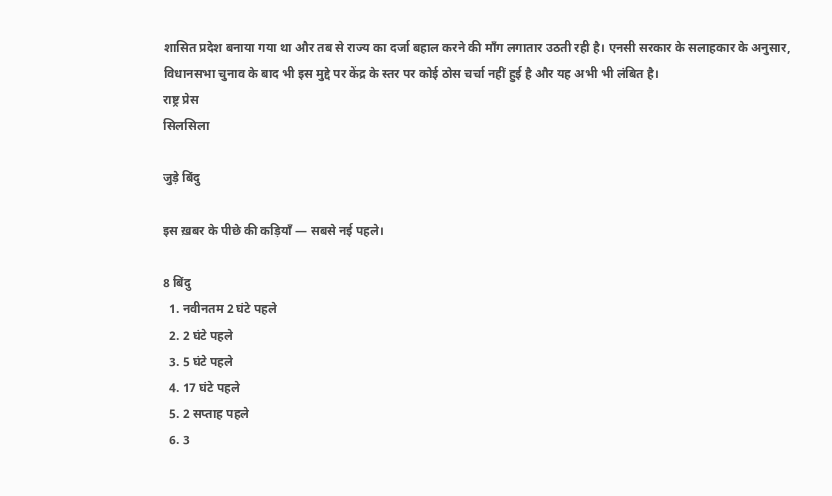शासित प्रदेश बनाया गया था और तब से राज्य का दर्जा बहाल करने की माँग लगातार उठती रही है। एनसी सरकार के सलाहकार के अनुसार, विधानसभा चुनाव के बाद भी इस मुद्दे पर केंद्र के स्तर पर कोई ठोस चर्चा नहीं हुई है और यह अभी भी लंबित है।
राष्ट्र प्रेस
सिलसिला

जुड़े बिंदु

इस ख़बर के पीछे की कड़ियाँ — सबसे नई पहले।

8 बिंदु
  1. नवीनतम 2 घंटे पहले
  2. 2 घंटे पहले
  3. 5 घंटे पहले
  4. 17 घंटे पहले
  5. 2 सप्ताह पहले
  6. 3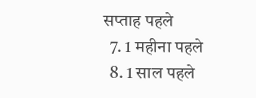सप्ताह पहले
  7. 1 महीना पहले
  8. 1 साल पहले